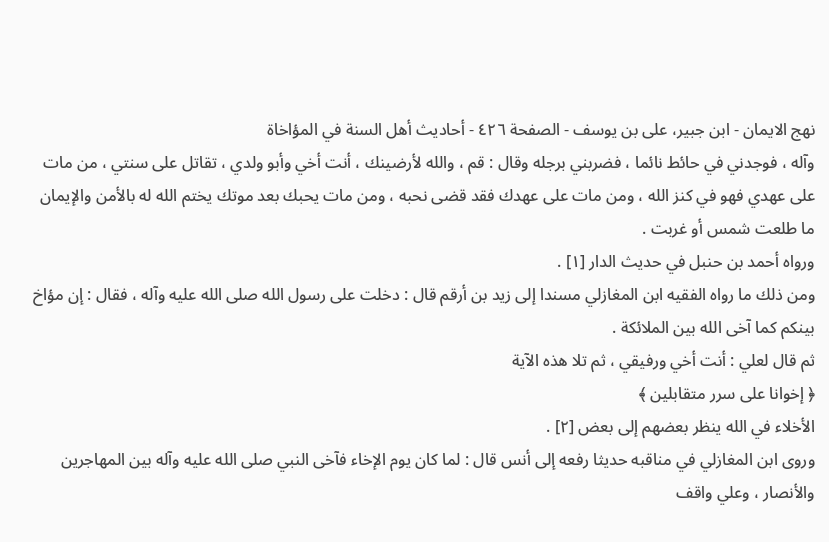نهج الايمان - ابن جبیر، علی بن یوسف - الصفحة ٤٢٦ - أحاديث أهل السنة في المؤاخاة
وآله ، فوجدني في حائط نائما ، فضربني برجله وقال : قم ، والله لأرضينك ، أنت أخي وأبو ولدي ، تقاتل على سنتي ، من مات على عهدي فهو في كنز الله ، ومن مات على عهدك فقد قضى نحبه ، ومن مات يحبك بعد موتك يختم الله له بالأمن والإيمان ما طلعت شمس أو غربت .
ورواه أحمد بن حنبل في حديث الدار [١] .
ومن ذلك ما رواه الفقيه ابن المغازلي مسندا إلى زيد بن أرقم قال : دخلت على رسول الله صلى الله عليه وآله ، فقال : إن مؤاخ بينكم كما آخى الله بين الملائكة .
ثم قال لعلي : أنت أخي ورفيقي ، ثم تلا هذه الآية
﴿ إخوانا على سرر متقابلين ﴾
الأخلاء في الله ينظر بعضهم إلى بعض [٢] .
وروى ابن المغازلي في مناقبه حديثا رفعه إلى أنس قال : لما كان يوم الإخاء فآخى النبي صلى الله عليه وآله بين المهاجرين والأنصار ، وعلي واقف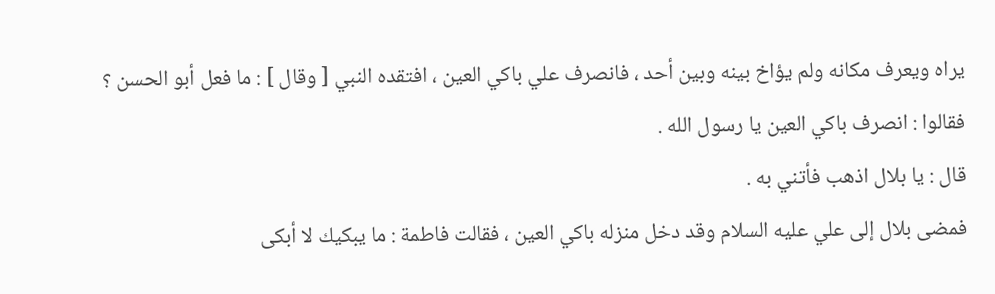يراه ويعرف مكانه ولم يؤاخ بينه وبين أحد ، فانصرف علي باكي العين ، افتقده النبي [ وقال ] : ما فعل أبو الحسن ؟ فقالوا : انصرف باكي العين يا رسول الله .
قال : يا بلال اذهب فأتني به .
فمضى بلال إلى علي عليه السلام وقد دخل منزله باكي العين ، فقالت فاطمة : ما يبكيك لا أبكى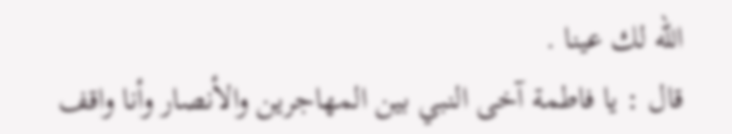الله لك عينا .
قال : يا فاطمة آخى النبي بين المهاجرين والأنصار وأنا واقف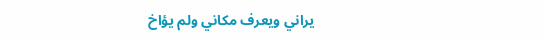يراني ويعرف مكاني ولم يؤاخ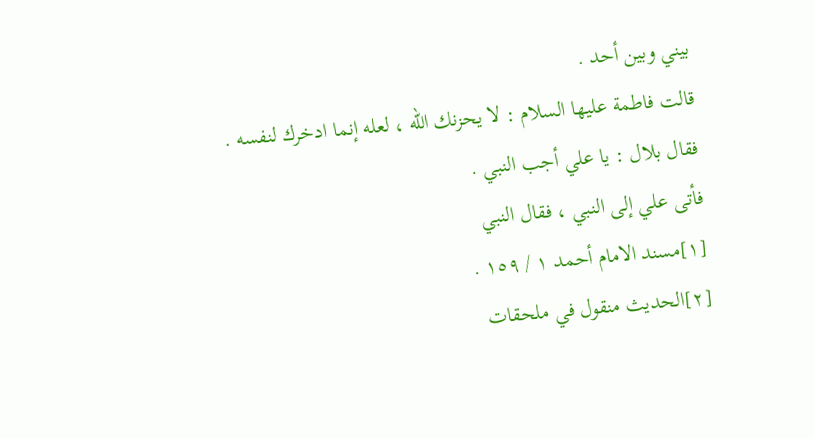بيني وبين أحد .
قالت فاطمة عليها السلام : لا يحزنك الله ، لعله إنما ادخرك لنفسه .
فقال بلال : يا علي أجب النبي .
فأتى علي إلى النبي ، فقال النبي
[١]مسند الامام أحمد ١ / ١٥٩ .
[٢]الحديث منقول في ملحقات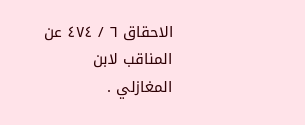الاحقاق ٦ / ٤٧٤ عن المناقب لابن المغازلي .